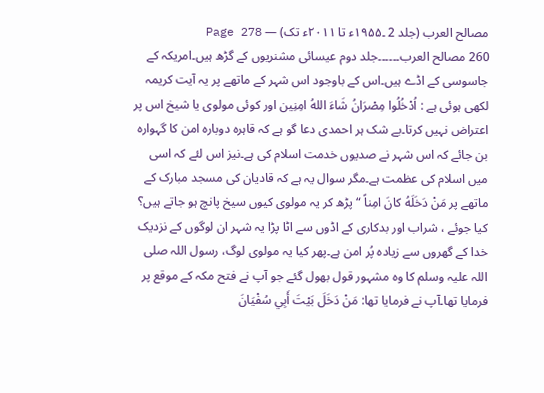مصالح العرب (جلد 2 ۔۱۹۵۵ء تا ۲۰۱۱ء تک) — Page 278
260 مصالح العرب۔۔۔۔۔۔جلد دوم عیسائی مشنریوں کے گڑھ ہیں۔امریکہ کے جاسوسی کے اڈے ہیں۔اس کے باوجود اس شہر کے ماتھے پر یہ آیت کریمہ لکھی ہوئی ہے : اُدْخُلُوا مِصْرَانُ شَاءَ اللهُ امِنِین اور کوئی مولوی یا شیخ اس پر اعتراض نہیں کرتا۔بے شک ہر احمدی دعا گو ہے کہ قاہرہ دوبارہ امن کا گہوارہ بن جائے کہ اس شہر نے صدیوں خدمت اسلام کی ہے۔نیز اس لئے کہ اسی میں اسلام کی عظمت ہے۔مگر سوال یہ ہے کہ قادیان کی مسجد مبارک کے ماتھے پر مَنْ دَخَلَهُ كانَ امِناً “ پڑھ کر یہ مولوی کیوں سیخ پانچ ہو جاتے ہیں؟ کیا جوئے ، شراب اور بدکاری کے اڈوں سے اٹا پڑا یہ شہر ان لوگوں کے نزدیک خدا کے گھروں سے زیادہ پُر امن ہے۔پھر کیا یہ مولوی لوگ، رسول اللہ صلی اللہ علیہ وسلم کا وہ مشہور قول بھول گئے جو آپ نے فتح مکہ کے موقع پر فرمایا تھا۔آپ نے فرمایا تھا: مَنْ دَخَلَ بَيْتَ أَبِي سُفْيَانَ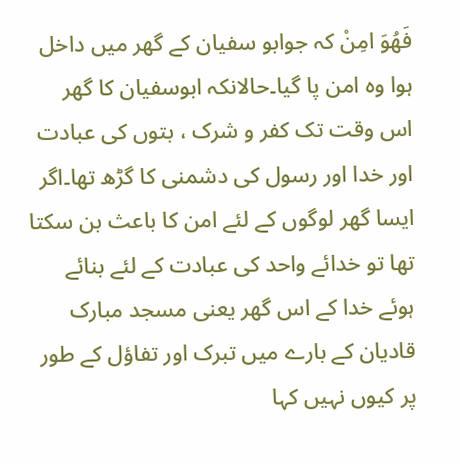فَهُوَ امِنْ کہ جوابو سفیان کے گھر میں داخل ہوا وہ امن پا گیا۔حالانکہ ابوسفیان کا گھر اس وقت تک کفر و شرک ، بتوں کی عبادت اور خدا اور رسول کی دشمنی کا گڑھ تھا۔اگر ایسا گھر لوگوں کے لئے امن کا باعث بن سکتا تھا تو خدائے واحد کی عبادت کے لئے بنائے ہوئے خدا کے اس گھر یعنی مسجد مبارک قادیان کے بارے میں تبرک اور تفاؤل کے طور پر کیوں نہیں کہا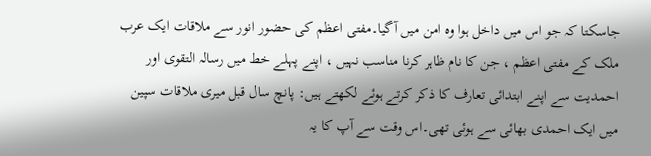جاسکتا کہ جو اس میں داخل ہوا وہ امن میں آگیا۔مفتی اعظم کی حضور انور سے ملاقات ایک عرب ملک کے مفتی اعظم ، جن کا نام ظاہر کرنا مناسب نہیں ، اپنے پہلے خط میں رسالہ التقوی اور احمدیت سے اپنے ابتدائی تعارف کا ذکر کرتے ہوئے لکھتے ہیں: پانچ سال قبل میری ملاقات سپین میں ایک احمدی بھائی سے ہوئی تھی۔اس وقت سے آپ کا یہ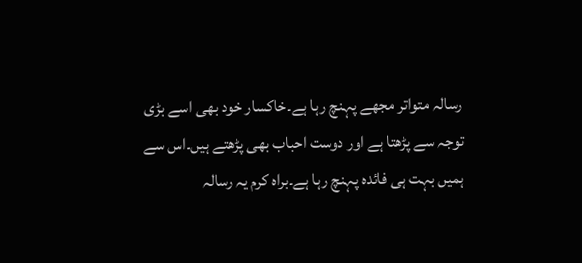رسالہ متواتر مجھے پہنچ رہا ہے۔خاکسار خود بھی اسے بڑی توجہ سے پڑھتا ہے اور دوست احباب بھی پڑھتے ہیں۔اس سے ہمیں بہت ہی فائدہ پہنچ رہا ہے۔براہ کرم یہ رسالہ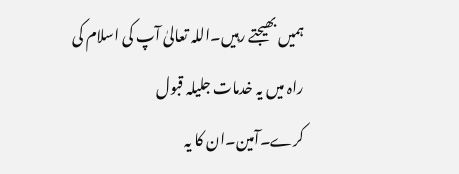ہمیں بھیجتے رہیں۔اللہ تعالیٰ آپ کی اسلام کی راہ میں یہ خدمات جلیلہ قبول کرے۔آمین۔ان کا یہ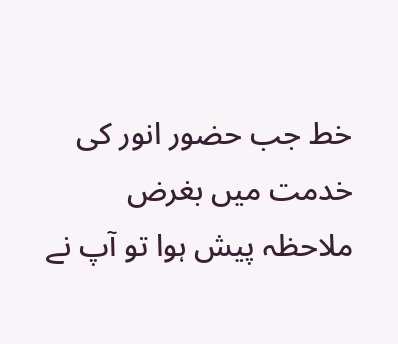خط جب حضور انور کی خدمت میں بغرض ملاحظہ پیش ہوا تو آپ نے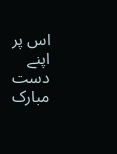اس پر اپنے دست مبارک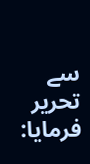سے تحریر فرمایا: